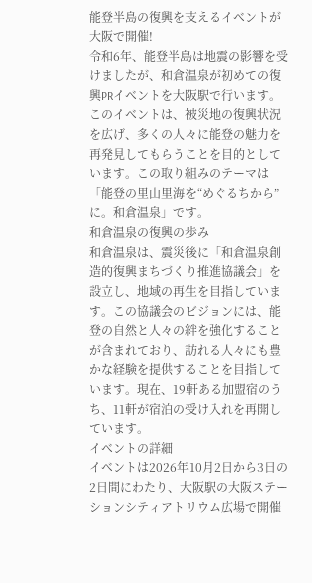能登半島の復興を支えるイベントが大阪で開催!
令和6年、能登半島は地震の影響を受けましたが、和倉温泉が初めての復興PRイベントを大阪駅で行います。このイベントは、被災地の復興状況を広げ、多くの人々に能登の魅力を再発見してもらうことを目的としています。この取り組みのテーマは「能登の里山里海を“めぐるちから”に。和倉温泉」です。
和倉温泉の復興の歩み
和倉温泉は、震災後に「和倉温泉創造的復興まちづくり推進協議会」を設立し、地域の再生を目指しています。この協議会のビジョンには、能登の自然と人々の絆を強化することが含まれており、訪れる人々にも豊かな経験を提供することを目指しています。現在、19軒ある加盟宿のうち、11軒が宿泊の受け入れを再開しています。
イベントの詳細
イベントは2026年10月2日から3日の2日間にわたり、大阪駅の大阪ステーションシティアトリウム広場で開催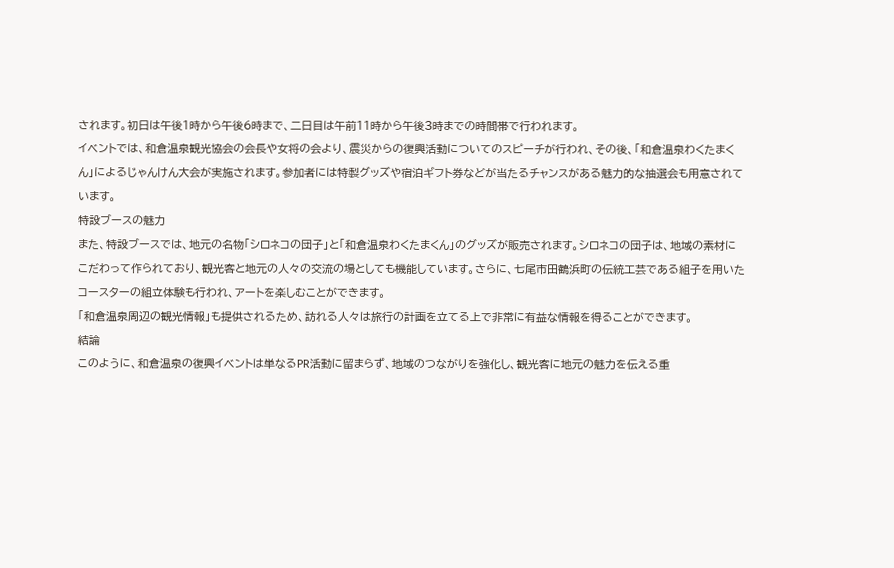されます。初日は午後1時から午後6時まで、二日目は午前11時から午後3時までの時間帯で行われます。
イベントでは、和倉温泉観光協会の会長や女将の会より、震災からの復興活動についてのスピーチが行われ、その後、「和倉温泉わくたまくん」によるじゃんけん大会が実施されます。参加者には特製グッズや宿泊ギフト券などが当たるチャンスがある魅力的な抽選会も用意されています。
特設ブースの魅力
また、特設ブースでは、地元の名物「シロネコの団子」と「和倉温泉わくたまくん」のグッズが販売されます。シロネコの団子は、地域の素材にこだわって作られており、観光客と地元の人々の交流の場としても機能しています。さらに、七尾市田鶴浜町の伝統工芸である組子を用いたコースターの組立体験も行われ、アートを楽しむことができます。
「和倉温泉周辺の観光情報」も提供されるため、訪れる人々は旅行の計画を立てる上で非常に有益な情報を得ることができます。
結論
このように、和倉温泉の復興イベントは単なるPR活動に留まらず、地域のつながりを強化し、観光客に地元の魅力を伝える重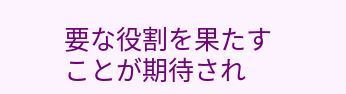要な役割を果たすことが期待され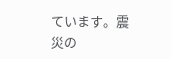ています。震災の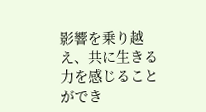影響を乗り越え、共に生きる力を感じることができ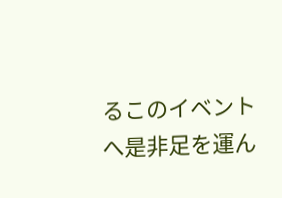るこのイベントへ是非足を運ん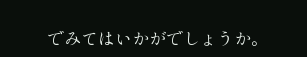でみてはいかがでしょうか。